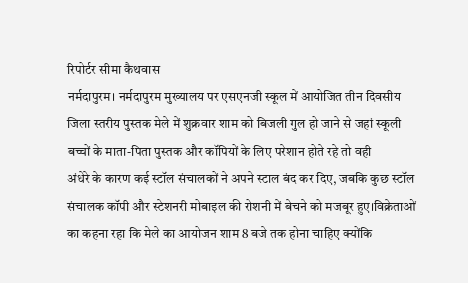रिपोर्टर सीमा कैथवास
नर्मदापुरम। नर्मदापुरम मुख्यालय पर एसएनजी स्कूल में आयोजित तीन दिवसीय जिला स्तरीय पुस्तक मेले में शुक्रवार शाम को बिजली गुल हो जाने से जहां स्कूली बच्चों के माता-पिता पुस्तक और कॉपियों के लिए परेशान होते रहे तो वही
अंधेरे के कारण कई स्टॉल संचालकों ने अपने स्टाल बंद कर दिए, जबकि कुछ स्टॉल संचालक कॉपी और स्टेशनरी मोबाइल की रोशनी में बेचने को मजबूर हुए।विक्रेताओं का कहना रहा कि मेले का आयोजन शाम 8 बजे तक होना चाहिए क्योंकि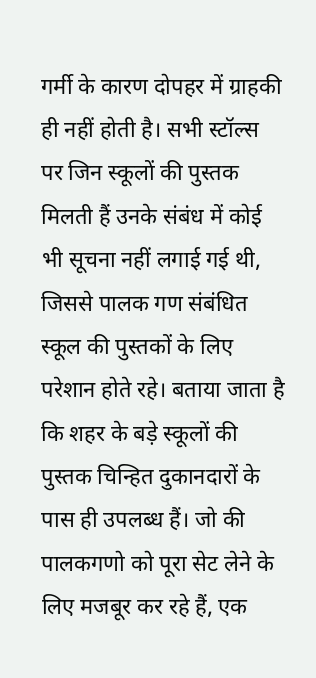गर्मी के कारण दोपहर में ग्राहकी ही नहीं होती है। सभी स्टॉल्स पर जिन स्कूलों की पुस्तक मिलती हैं उनके संबंध में कोई भी सूचना नहीं लगाई गई थी, जिससे पालक गण संबंधित स्कूल की पुस्तकों के लिए परेशान होते रहे। बताया जाता है कि शहर के बड़े स्कूलों की पुस्तक चिन्हित दुकानदारों के पास ही उपलब्ध हैं। जो की पालकगणो को पूरा सेट लेने के लिए मजबूर कर रहे हैं, एक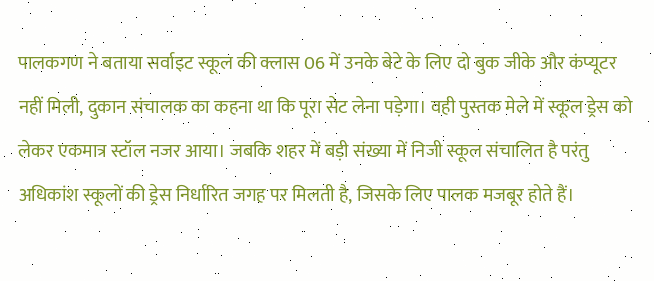पालकगण ने बताया सर्वाइट स्कूल की क्लास 06 में उनके बेटे के लिए दो बुक जीके और कंप्यूटर नहीं मिली, दुकान संचालक का कहना था कि पूरा सेट लेना पड़ेगा। वही पुस्तक मेले में स्कूल ड्रेस को लेकर एकमात्र स्टॉल नजर आया। जबकि शहर में बड़ी संख्या में निजी स्कूल संचालित है परंतु अधिकांश स्कूलों की ड्रेस निर्धारित जगह पर मिलती है, जिसके लिए पालक मजबूर होते हैं।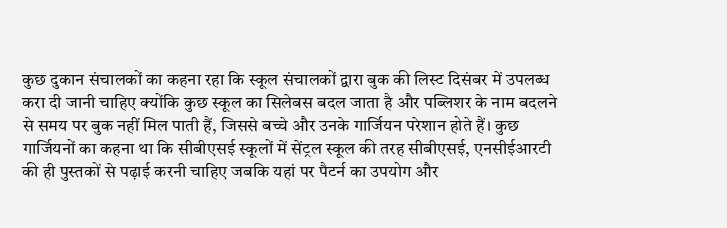कुछ दुकान संचालकों का कहना रहा कि स्कूल संचालकों द्वारा बुक की लिस्ट दिसंबर में उपलब्ध करा दी जानी चाहिए क्योंकि कुछ स्कूल का सिलेबस बदल जाता है और पब्लिशर के नाम बदलने से समय पर बुक नहीं मिल पाती हैं, जिससे बच्चे और उनके गार्जियन परेशान होते हैं। कुछ गार्जियनों का कहना था कि सीबीएसई स्कूलों में सेंट्रल स्कूल की तरह सीबीएसई, एनसीईआरटी की ही पुस्तकों से पढ़ाई करनी चाहिए जबकि यहां पर पैटर्न का उपयोग और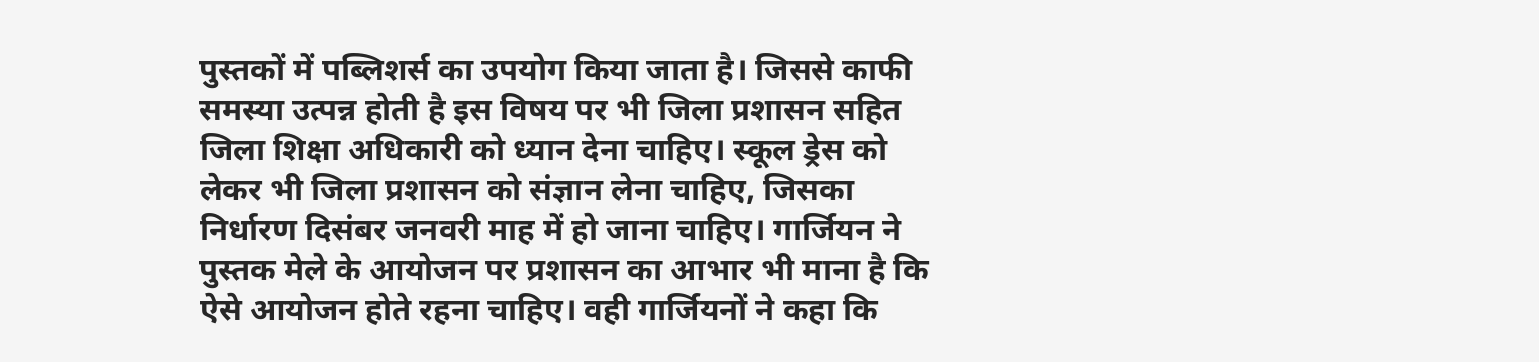पुस्तकों में पब्लिशर्स का उपयोग किया जाता है। जिससे काफी समस्या उत्पन्न होती है इस विषय पर भी जिला प्रशासन सहित जिला शिक्षा अधिकारी को ध्यान देना चाहिए। स्कूल ड्रेस को लेकर भी जिला प्रशासन को संज्ञान लेना चाहिए, जिसका निर्धारण दिसंबर जनवरी माह में हो जाना चाहिए। गार्जियन ने पुस्तक मेले के आयोजन पर प्रशासन का आभार भी माना है कि ऐसे आयोजन होते रहना चाहिए। वही गार्जियनों ने कहा कि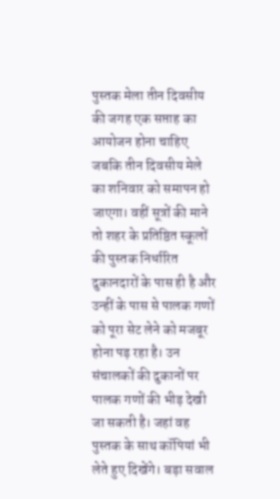पुस्तक मेला तीन दिवसीय की जगह एक सप्ताह का आयोजन होना चाहिए जबकि तीन दिवसीय मेले का शनिवार को समापन हो जाएगा। वहीं सूत्रों की माने तो शहर के प्रतिष्ठित स्कूलों की पुस्तक निर्धारित दुकानदारों के पास ही है और उन्हीं के पास से पालक गणों को पूरा सेट लेने को मजबूर होना पड़ रहा है। उन संचालकों की दुकानों पर पालक गणों की भीड़ देखी जा सकती है। जहां वह पुस्तक के साथ कॉपियां भी लेते हुए दिखेंगे। बड़ा सवाल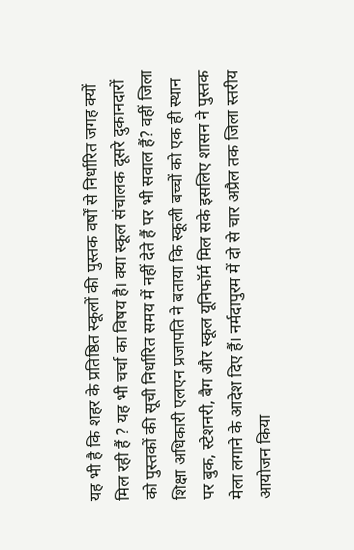यह भी है कि शहर के प्रतिष्ठित स्कूलों की पुस्तक वर्षों से निर्धारित जगह क्यों मिल रही हैं ? यह भी चर्चा का विषय है। क्या स्कूल संचालक दूसरे दुकानदारों को पुस्तकों की सूची निर्धारित समय में नहीं देते हैं पर भी सवाल हैं? वहीं जिला शिक्षा अधिकारी एलएन प्रजापति ने बताया कि स्कूली बच्चों को एक ही स्थान पर बुक, स्टेशनरी, बैग और स्कूल यूनिफॉर्म मिल सके इसलिए शासन ने पुस्तक मेला लगाने के आदेश दिए हैं। नर्मदापुरम में दो से चार अप्रैल तक जिला स्तरीय आयोजन किया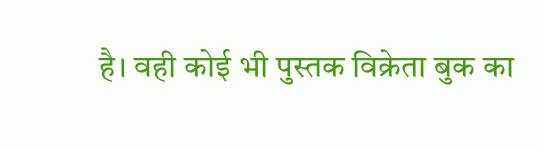है। वही कोई भी पुस्तक विक्रेता बुक का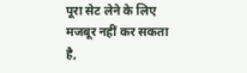पूरा सेट लेने के लिए मजबूर नहीं कर सकता है,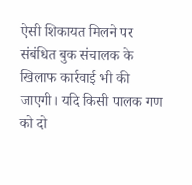ऐसी शिकायत मिलने पर संबंधित बुक संचालक के खिलाफ कार्रवाई भी की जाएगी। यदि किसी पालक गण को दो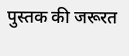पुस्तक की जरूरत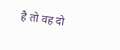है तो वह दो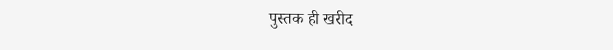पुस्तक ही खरीद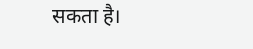सकता है।